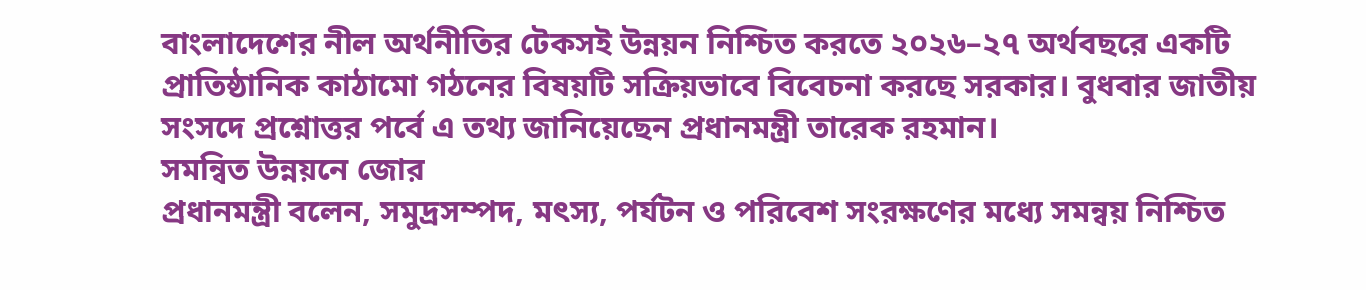বাংলাদেশের নীল অর্থনীতির টেকসই উন্নয়ন নিশ্চিত করতে ২০২৬–২৭ অর্থবছরে একটি প্রাতিষ্ঠানিক কাঠামো গঠনের বিষয়টি সক্রিয়ভাবে বিবেচনা করছে সরকার। বুধবার জাতীয় সংসদে প্রশ্নোত্তর পর্বে এ তথ্য জানিয়েছেন প্রধানমন্ত্রী তারেক রহমান।
সমন্বিত উন্নয়নে জোর
প্রধানমন্ত্রী বলেন, সমুদ্রসম্পদ, মৎস্য, পর্যটন ও পরিবেশ সংরক্ষণের মধ্যে সমন্বয় নিশ্চিত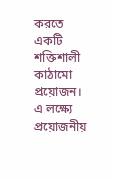করতে একটি শক্তিশালী কাঠামো প্রয়োজন। এ লক্ষ্যে প্রয়োজনীয়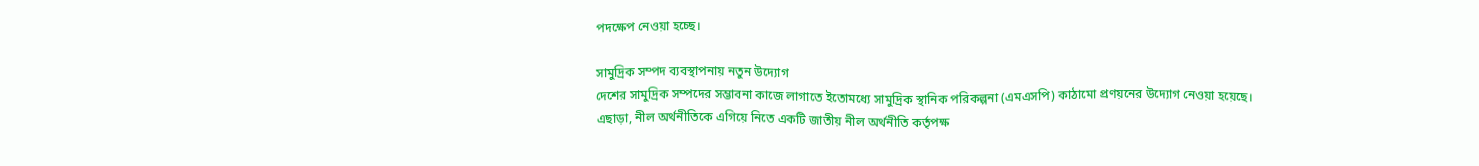পদক্ষেপ নেওয়া হচ্ছে।

সামুদ্রিক সম্পদ ব্যবস্থাপনায় নতুন উদ্যোগ
দেশের সামুদ্রিক সম্পদের সম্ভাবনা কাজে লাগাতে ইতোমধ্যে সামুদ্রিক স্থানিক পরিকল্পনা (এমএসপি) কাঠামো প্রণয়নের উদ্যোগ নেওয়া হয়েছে।
এছাড়া, নীল অর্থনীতিকে এগিয়ে নিতে একটি জাতীয় নীল অর্থনীতি কর্তৃপক্ষ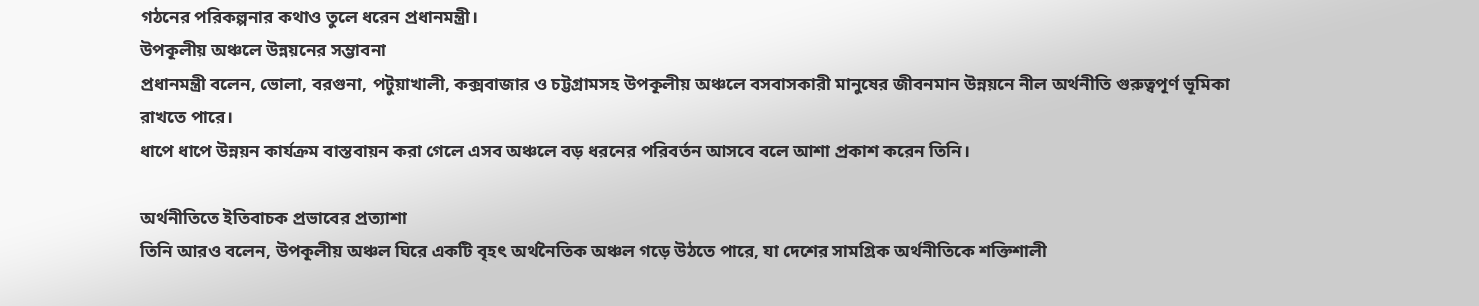গঠনের পরিকল্পনার কথাও তুলে ধরেন প্রধানমন্ত্রী।
উপকূলীয় অঞ্চলে উন্নয়নের সম্ভাবনা
প্রধানমন্ত্রী বলেন, ভোলা, বরগুনা, পটুয়াখালী, কক্সবাজার ও চট্টগ্রামসহ উপকূলীয় অঞ্চলে বসবাসকারী মানুষের জীবনমান উন্নয়নে নীল অর্থনীতি গুরুত্বপূর্ণ ভূমিকা রাখতে পারে।
ধাপে ধাপে উন্নয়ন কার্যক্রম বাস্তবায়ন করা গেলে এসব অঞ্চলে বড় ধরনের পরিবর্তন আসবে বলে আশা প্রকাশ করেন তিনি।

অর্থনীতিতে ইতিবাচক প্রভাবের প্রত্যাশা
তিনি আরও বলেন, উপকূলীয় অঞ্চল ঘিরে একটি বৃহৎ অর্থনৈতিক অঞ্চল গড়ে উঠতে পারে, যা দেশের সামগ্রিক অর্থনীতিকে শক্তিশালী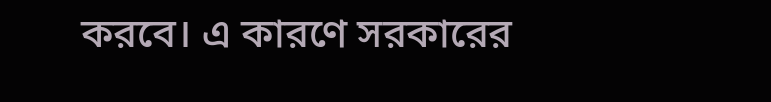করবে। এ কারণে সরকারের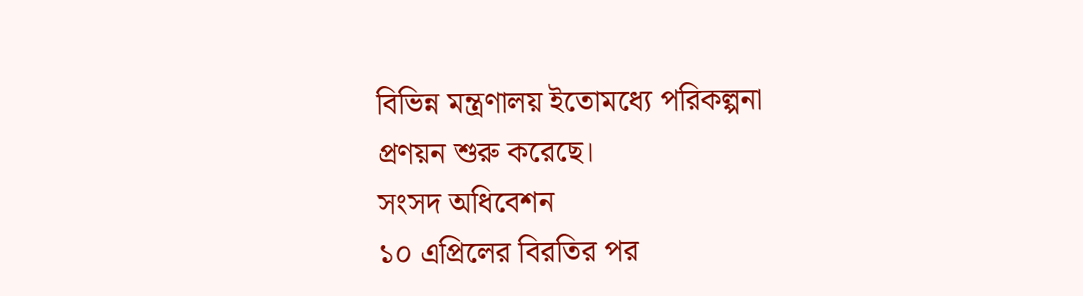বিভিন্ন মন্ত্রণালয় ইতোমধ্যে পরিকল্পনা প্রণয়ন শুরু করেছে।
সংসদ অধিবেশন
১০ এপ্রিলের বিরতির পর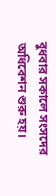বুধবার সকালে সংসদের অধিবেশন শুরু হয়।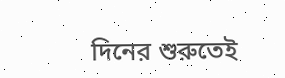দিনের শুরুতেই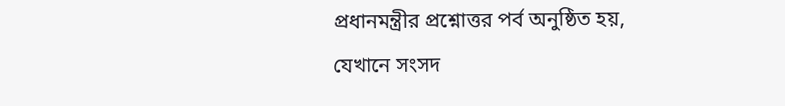প্রধানমন্ত্রীর প্রশ্নোত্তর পর্ব অনুষ্ঠিত হয়, যেখানে সংসদ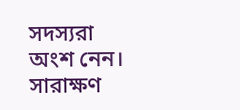সদস্যরা অংশ নেন।
সারাক্ষণ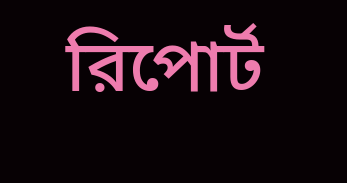রিপোর্ট